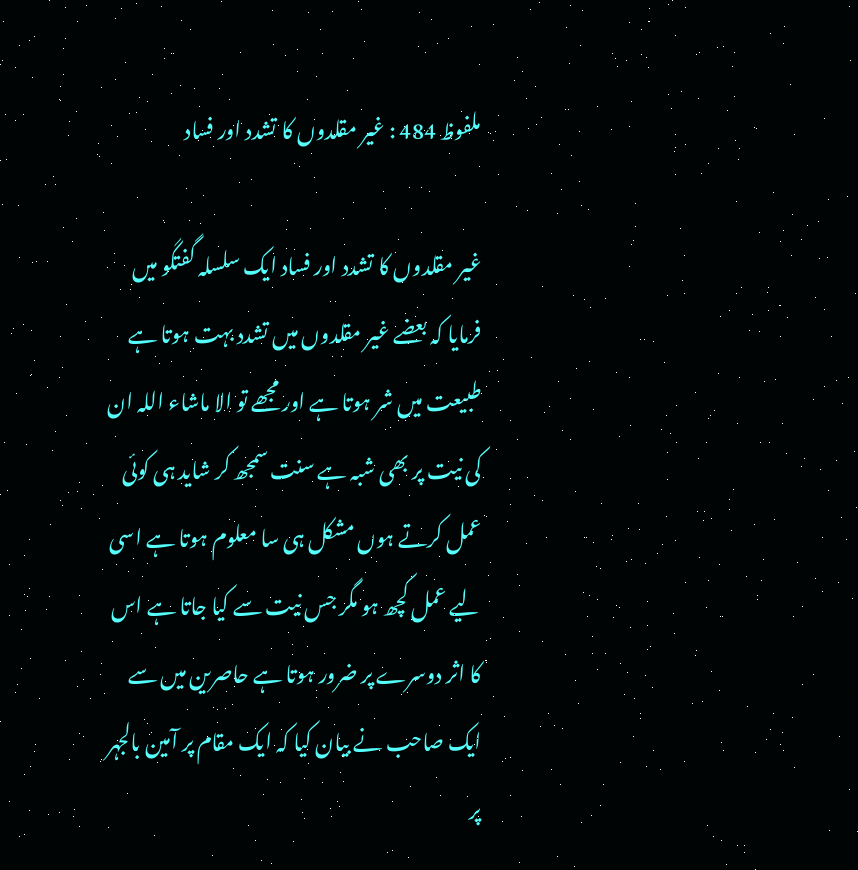ملفوظ 484 : غیر مقلدوں کا تشدد اور فساد

غیر مقلدوں کا تشدد اور فساد ایک سلسلہ گفتگو میں فرمایا کہ بعضے غیر مقلدوں میں تشدد بہت ہوتا ہے طبیعت میں شر ہوتا ہے اور مجھے تو الا ماشاء اللہ ان کی نیت پر بھی شبہ ہے سنت سمجھ کر شاید ہی کوئی عمل کرتے ہوں مشکل ہی سا معلوم ہوتا ہے اسی لیے عمل کچھ ہو مگر جس نیت سے کیا جاتا ہے اس کا اثر دوسرے پر ضرور ہوتا ہے حاصرین میں سے ایک صاحب نے بیان کیا کہ ایک مقام پر آمین بالجہر پر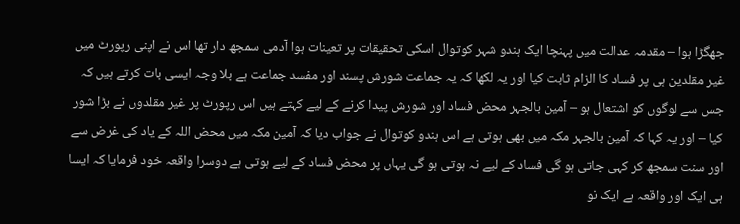جھگڑا ہوا – مقدمہ عدالت میں پہنچا ایک ہندو شہر کوتوال اسکی تحقیقات پر تعینات ہوا آدمی سمجھ دار تھا اس نے اپنی رپورٹ میں غیر مقلدین ہی پر فساد کا الزام ثابت کیا اور یہ لکھا کہ یہ جماعت شورش پسند اور مفسد جماعت ہے بلا وجہ ایسی بات کرتے ہیں کہ جس سے لوگوں کو اشتعال ہو – آمین بالجہر محض فساد اور شورش پیدا کرنے کے لیے کہتے ہیں اس رپورٹ پر غیر مقلدوں نے بڑا شور کیا – اور یہ کہا کہ آمین بالجہر مکہ میں بھی ہوتی ہے اس ہندو کوتوال نے جواب دیا کہ آمین مکہ میں محض اللہ کے یاد کی غرض سے اور سنت سمجھ کر کہی جاتی ہو گی فساد کے لیے نہ ہوتی ہو گی یہاں پر محض فساد کے لیے ہوتی ہے دوسرا واقعہ خود فرمایا کہ ایسا ہی ایک اور واقعہ ہے ایک نو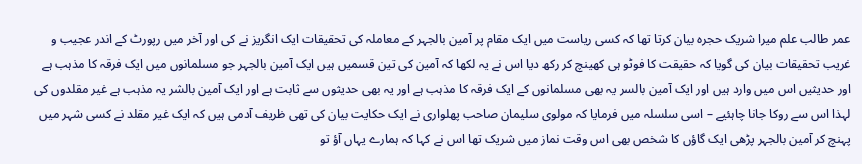عمر طالب علم میرا شریک حجرہ بیان کرتا تھا کہ کسی ریاست میں ایک مقام پر آمین بالجہر کے معاملہ کی تحقیقات ایک انگریز نے کی اور آخر میں رپورٹ کے اندر عجیب و غریب تحقیقات بیان کی گویا کہ حقیقت کا فوٹو ہی کھینچ کر رکھ دیا اس نے یہ لکھا کہ آمین کی تین قسمیں ہیں ایک آمین بالجہر جو مسلمانوں میں ایک فرقہ کا مذہب ہے اور حدیثیں اس میں وارد ہیں اور ایک آمین بالسر یہ بھی مسلمانوں کے ایک فرقہ کا مذہب ہے اور یہ بھی حدیثوں سے ثابت ہے اور ایک آمین بالشر یہ مذہب ہے غیر مقلدوں کی لہذا اس سے روکا جانا چاہئیے – اسی سلسلہ میں فرمایا کہ مولوی سلیمان صاحب پھلواری نے ایک حکایت بیان کی تھی ظریف آدمی ہیں کہ ایک غیر مقلد نے کسی شہر میں پہنچ کر آمین بالجہر پڑھی ایک گاؤں کا شخص بھی اس وقت نماز میں شریک تھا اس نے کہا کہ ہمارے یہاں آؤ تو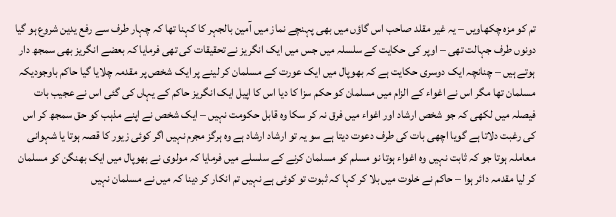تم کو مزہ چکھاویں – یہ غیر مقلد صاحب اس گاؤں میں بھی پہنچے نماز میں آمین بالجہر کا کہنا تھا کہ چہار طرف سے رفع یدین شروع ہو گیا دونوں طرف جہالت تھی – اوپر کی حکایت کے سلسلہ میں جس میں ایک انگریز نے تحقیقات کی تھی فرمایا کہ بعضے انگریز بھی سمجھ دار ہوتے ہیں – چنانچہ ایک دوسری حکایت ہے کہ بھوپال میں ایک عورت کے مسلمان کر لینے پر ایک شخص پر مقدمہ چلایا گیا حاکم باوجودیکہ مسلمان تھا مگر اس نے اغواء کے الزام میں مسلمان کو حکم سزا کا دیا اس کا اپیل ایک انگریز حاکم کے یہاں کی گئی اس نے عجیب بات فیصلہ میں لکھی کہ جو شخص ارشاد اور اغواء میں فرق نہ کر سکا وہ قابل حکومت نہیں – ایک شخص نے اپنے مذہب کو حق سمجھ کر اس کی رغبت دلاتا ہے گویا اچھی بات کی طرف دعوت دیتا ہے سو یہ تو ارشاد ارشاد ہے وہ ہرگز مجرم نہیں اگر کوئی زیور کا قصہ ہوتا یا شہوانی معاملہ ہوتا جو کہ ثابت نہیں وہ اغواء ہوتا نو مسلم کو مسلمان کرنے کے سلسلے میں فرمایا کہ مولوی نے بھوپال میں ایک بھنگن کو مسلمان کر لیا مقدمہ دائر ہوا – حاکم نے خلوت میں بلا کر کہا کہ ثبوت تو کوئی ہے نہیں تم انکار کر دینا کہ میں نے مسلمان نہیں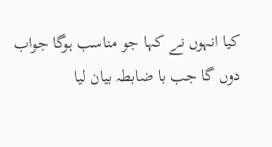کیا انہوں نے کہا جو مناسب ہوگا جواب دوں گا جب با ضابطہ بیان لیا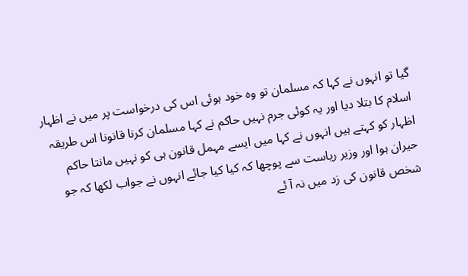گیا تو انہوں نے کہا کہ مسلمان تو وہ خود ہوئی اس کی درخواست پر میں نے اظہار اسلام کا بتلا دیا اور یہ کوئی جرم نہیں حاکم نے کہا مسلمان کرنا قانونا اس طریقہ اظہار کو کہتے ہیں انہوں نے کہا میں ایسے مہمل قانون ہی کو نہیں مانتا حاکم حیران ہوا اور وزیر ریاست سے پوچھا کہ کیا کیا جائے انہوں نے جواب لکھا کہ جو شخص قانون کی زد میں نہ آ ئے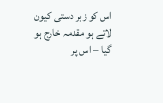اس کو زبر دستی کیون لاتے ہو مقدمہ خارج ہو گیا – اس پر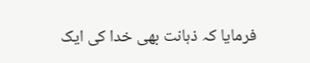فرمایا کہ ذہانت بھی خدا کی ایک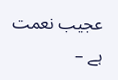عجیب نعمت ہے –